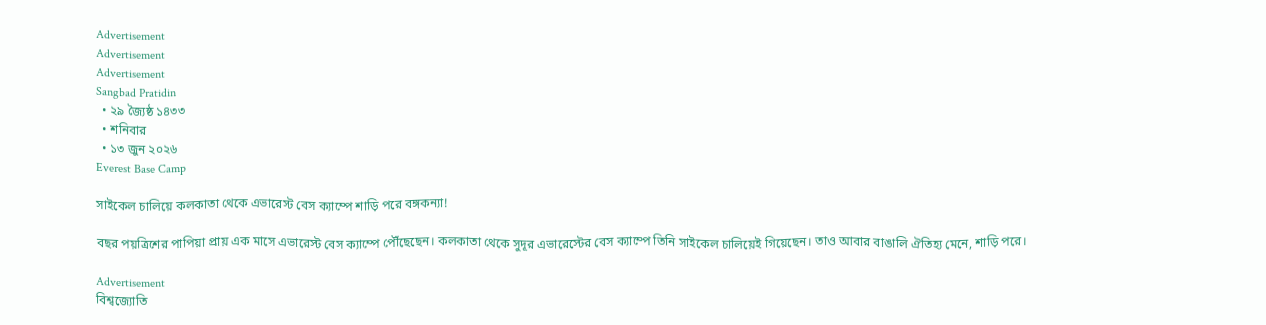Advertisement
Advertisement
Advertisement
Sangbad Pratidin
  • ২৯ জ্যৈষ্ঠ ১৪৩৩
  • শনিবার
  • ১৩ জুন ২০২৬
Everest Base Camp

সাইকেল চালিয়ে কলকাতা থেকে এভারেস্ট বেস ক্যাম্পে শাড়ি পরে বঙ্গকন্যা!

বছর পয়ত্রিশের পাপিয়া প্রায় এক মাসে এভারেস্ট বেস ক্যাম্পে পৌঁছেছেন। কলকাতা থেকে সুদূর এভারেস্টের বেস ক্যাম্পে তিনি সাইকেল চালিয়েই গিয়েছেন। তাও আবার বাঙালি ঐতিহ্য মেনে, শাড়ি পরে।

Advertisement
বিশ্বজ্যোতি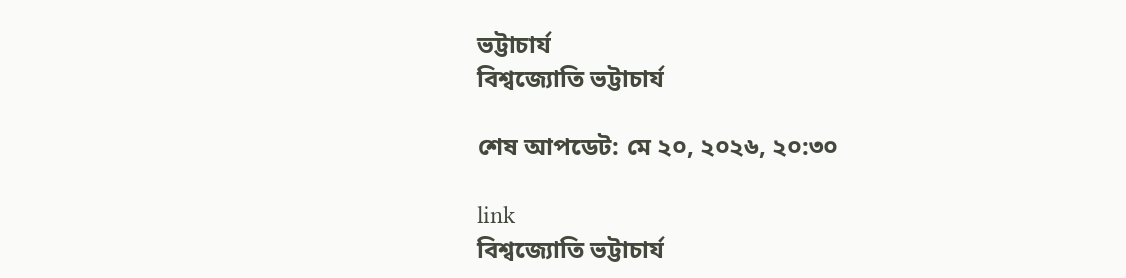ভট্টাচার্য
বিশ্বজ্যোতি ভট্টাচার্য

শেষ আপডেট: মে ২০, ২০২৬, ২০:৩০

link
বিশ্বজ্যোতি ভট্টাচার্য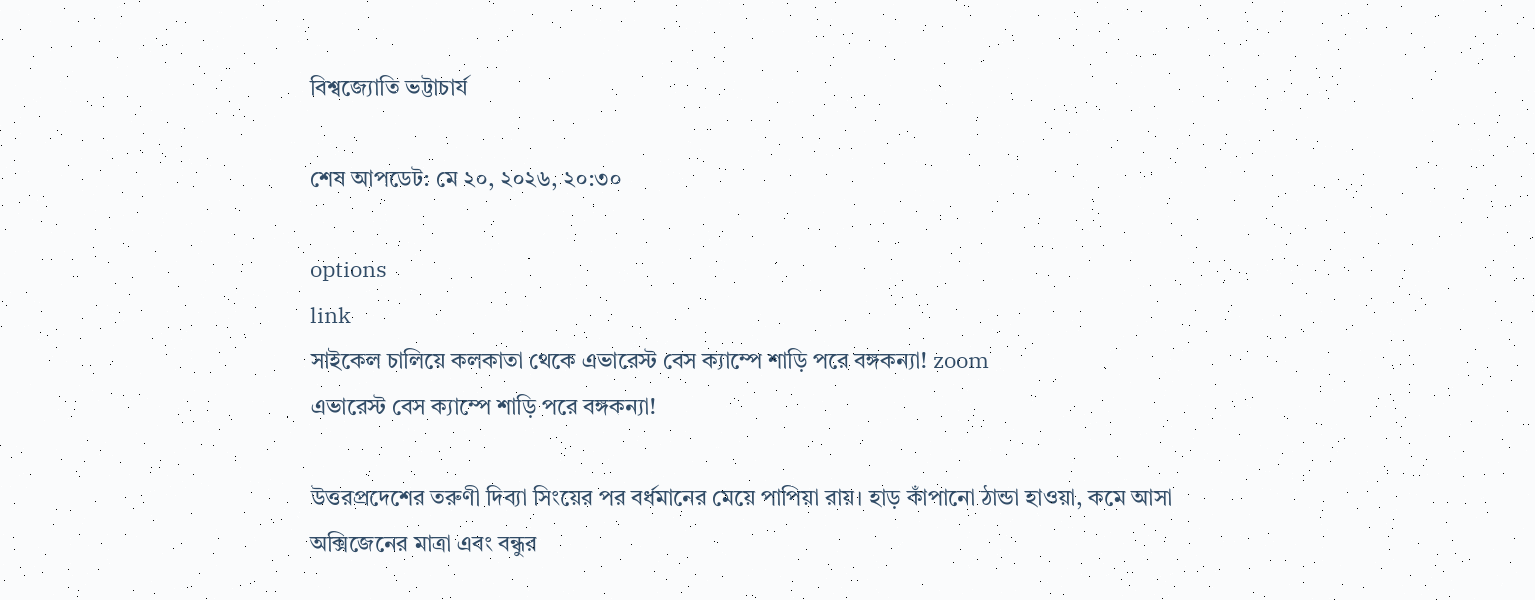বিশ্বজ্যোতি ভট্টাচার্য

শেষ আপডেট: মে ২০, ২০২৬, ২০:৩০

options
link
সাইকেল চালিয়ে কলকাতা থেকে এভারেস্ট বেস ক্যাম্পে শাড়ি পরে বঙ্গকন্যা! zoom
এভারেস্ট বেস ক্যাম্পে শাড়ি পরে বঙ্গকন্যা!

উত্তরপ্রদেশের তরুণী দিব্যা সিংয়ের পর বর্ধমানের মেয়ে পাপিয়া রায়। হাড় কাঁপানো ঠান্ডা হাওয়া, কমে আসা অক্সিজেনের মাত্রা এবং বন্ধুর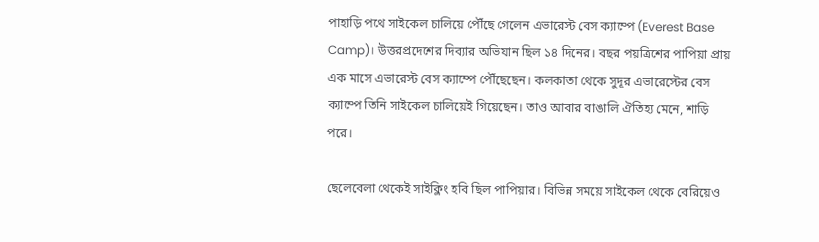পাহাড়ি পথে সাইকেল চালিয়ে পৌঁছে গেলেন এভারেস্ট বেস ক্যাম্পে (Everest Base Camp)। উত্তরপ্রদেশের দিব্যার অভিযান ছিল ১৪ দিনের। বছর পয়ত্রিশের পাপিয়া প্রায় এক মাসে এভারেস্ট বেস ক্যাম্পে পৌঁছেছেন। কলকাতা থেকে সুদূর এভারেস্টের বেস ক্যাম্পে তিনি সাইকেল চালিয়েই গিয়েছেন। তাও আবার বাঙালি ঐতিহ্য মেনে, শাড়ি পরে।

ছেলেবেলা থেকেই সাইক্লিং হবি ছিল পাপিয়ার। বিভিন্ন সময়ে সাইকেল থেকে বেরিয়েও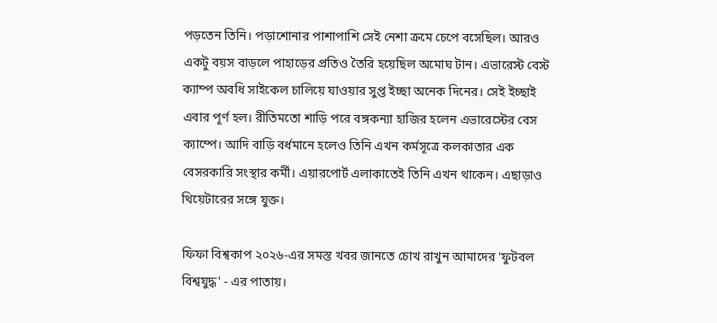পড়তেন তিনি। পড়াশোনার পাশাপাশি সেই নেশা ক্রমে চেপে বসেছিল। আরও একটু বয়স বাড়লে পাহাড়ের প্রতিও তৈরি হয়েছিল অমোঘ টান। এভারেস্ট বেস্ট ক্যাম্প অবধি সাইকেল চালিয়ে যাওয়ার সুপ্ত ইচ্ছা অনেক দিনের। সেই ইচ্ছাই এবার পূর্ণ হল। রীতিমতো শাড়ি পরে বঙ্গকন্যা হাজির হলেন এভারেস্টের বেস ক্যাম্পে। আদি বাড়ি বর্ধমানে হলেও তিনি এখন কর্মসূত্রে কলকাতার এক বেসরকারি সংস্থার কর্মী। এয়ারপোর্ট এলাকাতেই তিনি এখন থাকেন। এছাড়াও থিয়েটারের সঙ্গে যুক্ত।

ফিফা বিশ্বকাপ ২০২৬-এর সমস্ত খবর জানতে চোখ রাখুন আমাদের 'ফুটবল বিশ্বযুদ্ধ' - এর পাতায়।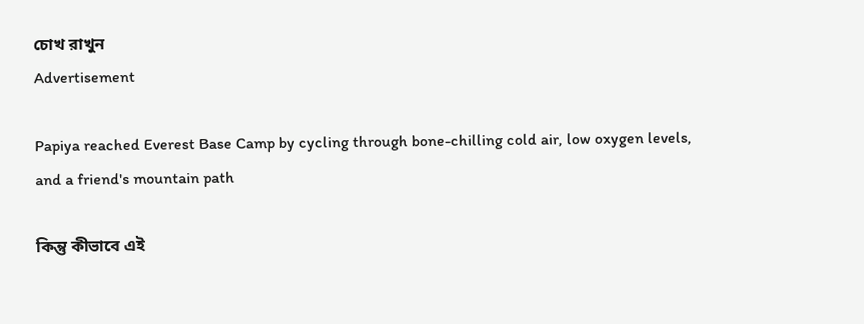চোখ রাখুন
Advertisement

Papiya reached Everest Base Camp by cycling through bone-chilling cold air, low oxygen levels, and a friend's mountain path

কিন্তু কীভাবে এই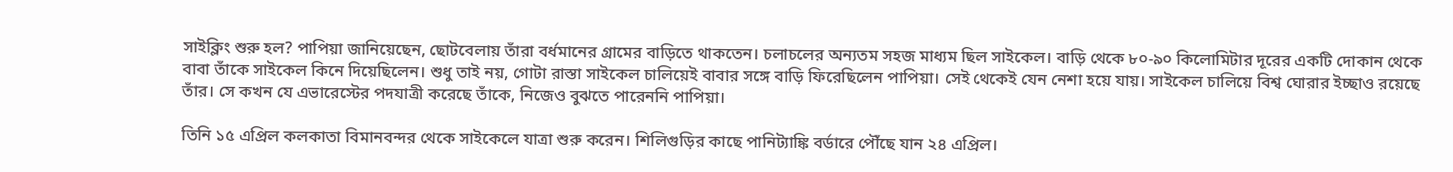সাইক্লিং শুরু হল? পাপিয়া জানিয়েছেন, ছোটবেলায় তাঁরা বর্ধমানের গ্রামের বাড়িতে থাকতেন। চলাচলের অন্যতম সহজ মাধ্যম ছিল সাইকেল। বাড়ি থেকে ৮০-৯০ কিলোমিটার দূরের একটি দোকান থেকে বাবা তাঁকে সাইকেল কিনে দিয়েছিলেন। শুধু তাই নয়, গোটা রাস্তা সাইকেল চালিয়েই বাবার সঙ্গে বাড়ি ফিরেছিলেন পাপিয়া। সেই থেকেই যেন নেশা হয়ে যায়। সাইকেল চালিয়ে বিশ্ব ঘোরার ইচ্ছাও রয়েছে তাঁর। সে কখন যে এভারেস্টের পদযাত্রী করেছে তাঁকে, নিজেও বুঝতে পারেননি পাপিয়া।

তিনি ১৫ এপ্রিল কলকাতা বিমানবন্দর থেকে সাইকেলে যাত্রা শুরু করেন। শিলিগুড়ির কাছে পানিট্যাঙ্কি বর্ডারে পৌঁছে যান ২৪ এপ্রিল।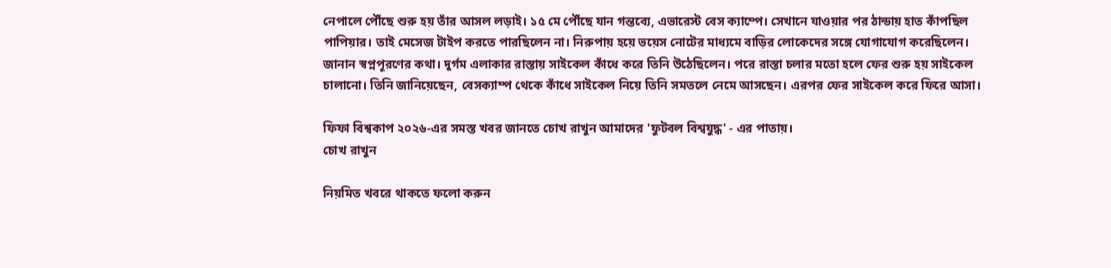নেপালে পৌঁছে শুরু হয় তাঁর আসল লড়াই। ১৫ মে পৌঁছে যান গন্তব্যে, এভারেস্ট বেস ক্যাম্পে। সেখানে যাওয়ার পর ঠান্ডায় হাত কাঁপছিল পাপিয়ার। তাই মেসেজ টাইপ করতে পারছিলেন না। নিরুপায় হয়ে ভয়েস নোটের মাধ্যমে বাড়ির লোকেদের সঙ্গে যোগাযোগ করেছিলেন। জানান স্বপ্নপূরণের কথা। দুর্গম এলাকার রাস্তায় সাইকেল কাঁধে করে তিনি উঠেছিলেন। পরে রাস্তা চলার মতো হলে ফের শুরু হয় সাইকেল চালানো। তিনি জানিয়েছেন, বেসক্যাম্প থেকে কাঁধে সাইকেল নিয়ে তিনি সমতলে নেমে আসছেন। এরপর ফের সাইকেল করে ফিরে আসা।

ফিফা বিশ্বকাপ ২০২৬-এর সমস্ত খবর জানতে চোখ রাখুন আমাদের 'ফুটবল বিশ্বযুদ্ধ' - এর পাতায়।
চোখ রাখুন

নিয়মিত খবরে থাকতে ফলো করুন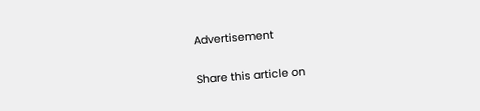Advertisement

Share this article on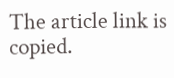The article link is copied.